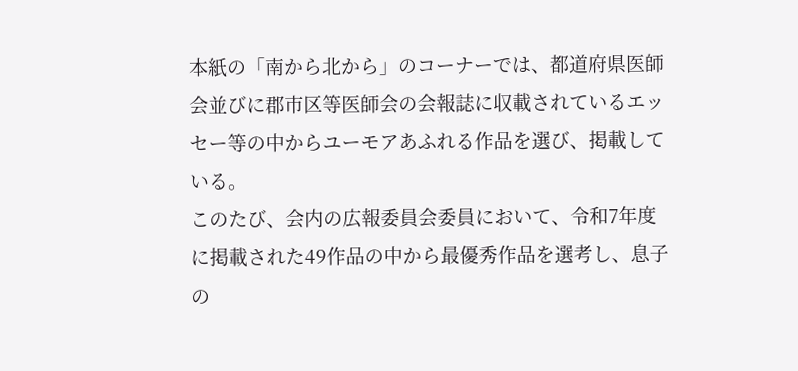本紙の「南から北から」のコーナーでは、都道府県医師会並びに郡市区等医師会の会報誌に収載されているエッセー等の中からユーモアあふれる作品を選び、掲載している。
このたび、会内の広報委員会委員において、令和7年度に掲載された49作品の中から最優秀作品を選考し、息子の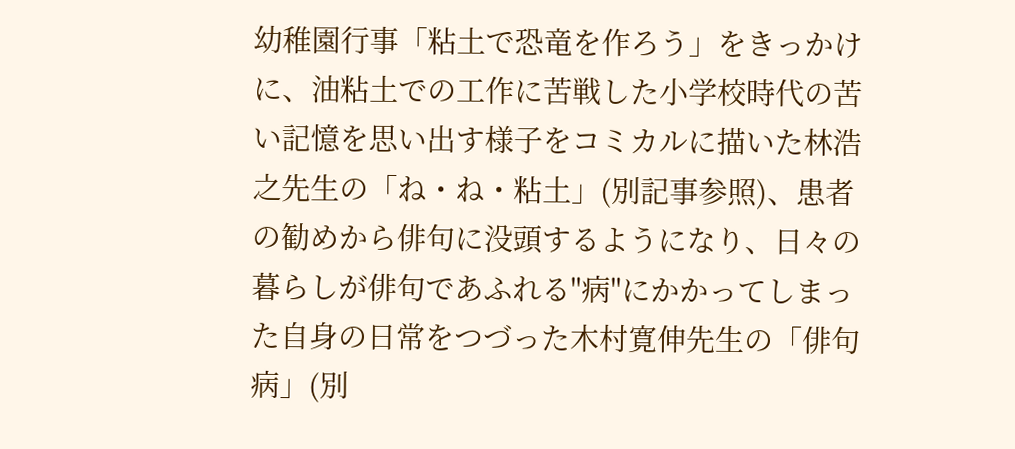幼稚園行事「粘土で恐竜を作ろう」をきっかけに、油粘土での工作に苦戦した小学校時代の苦い記憶を思い出す様子をコミカルに描いた林浩之先生の「ね・ね・粘土」(別記事参照)、患者の勧めから俳句に没頭するようになり、日々の暮らしが俳句であふれる"病"にかかってしまった自身の日常をつづった木村寛伸先生の「俳句病」(別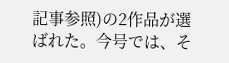記事参照)の2作品が選ばれた。今号では、そ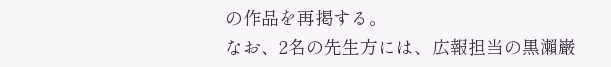の作品を再掲する。
なお、2名の先生方には、広報担当の黒瀨巌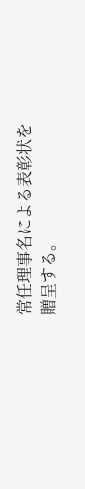常任理事名による表彰状を贈呈する。